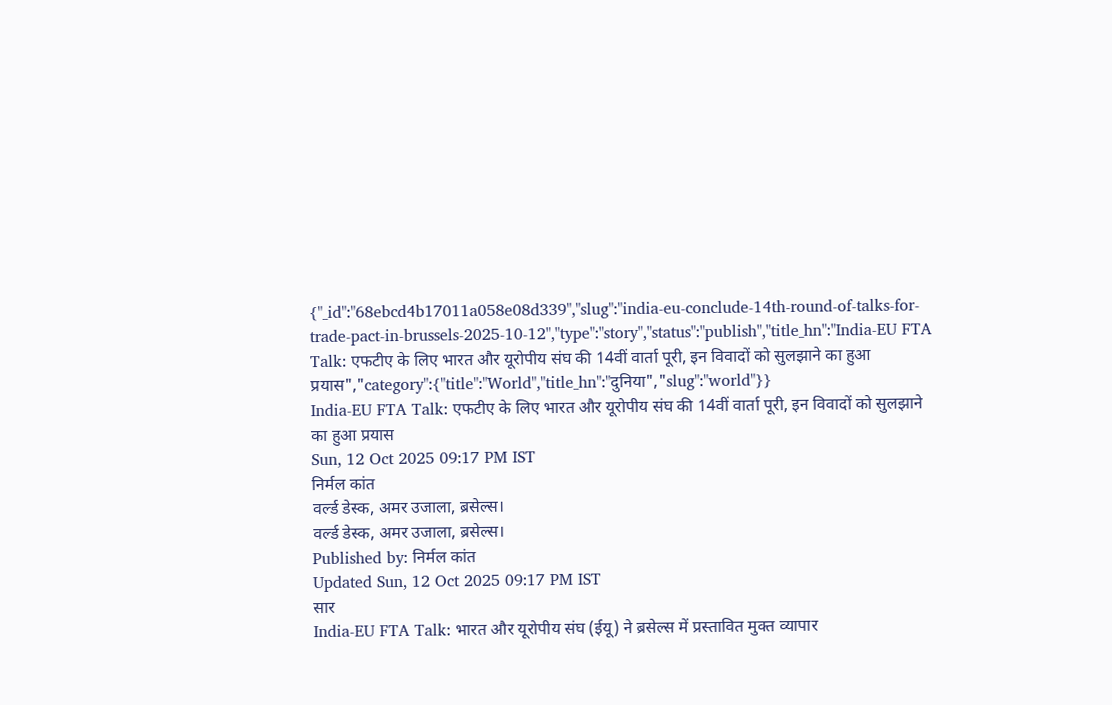{"_id":"68ebcd4b17011a058e08d339","slug":"india-eu-conclude-14th-round-of-talks-for-trade-pact-in-brussels-2025-10-12","type":"story","status":"publish","title_hn":"India-EU FTA Talk: एफटीए के लिए भारत और यूरोपीय संघ की 14वीं वार्ता पूरी, इन विवादों को सुलझाने का हुआ प्रयास","category":{"title":"World","title_hn":"दुनिया","slug":"world"}}
India-EU FTA Talk: एफटीए के लिए भारत और यूरोपीय संघ की 14वीं वार्ता पूरी, इन विवादों को सुलझाने का हुआ प्रयास
Sun, 12 Oct 2025 09:17 PM IST
निर्मल कांत
वर्ल्ड डेस्क, अमर उजाला, ब्रसेल्स।
वर्ल्ड डेस्क, अमर उजाला, ब्रसेल्स।
Published by: निर्मल कांत
Updated Sun, 12 Oct 2025 09:17 PM IST
सार
India-EU FTA Talk: भारत और यूरोपीय संघ (ईयू) ने ब्रसेल्स में प्रस्तावित मुक्त व्यापार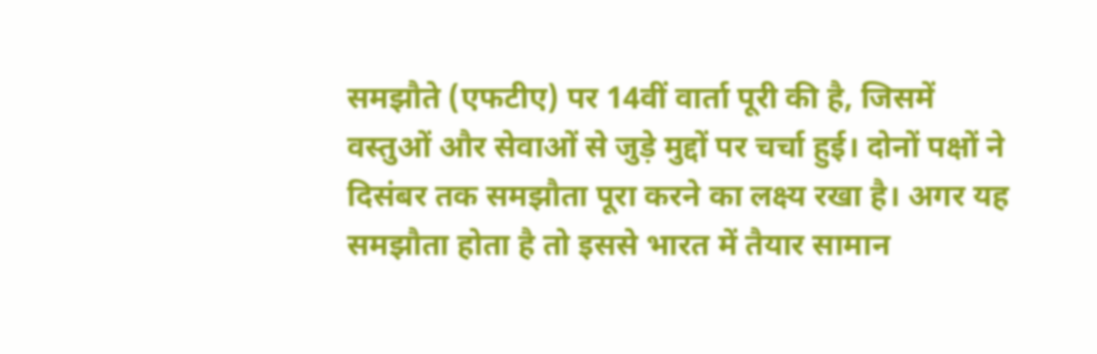समझौते (एफटीए) पर 14वीं वार्ता पूरी की है, जिसमें वस्तुओं और सेवाओं से जुड़े मुद्दों पर चर्चा हुई। दोनों पक्षों ने दिसंबर तक समझौता पूरा करने का लक्ष्य रखा है। अगर यह समझौता होता है तो इससे भारत में तैयार सामान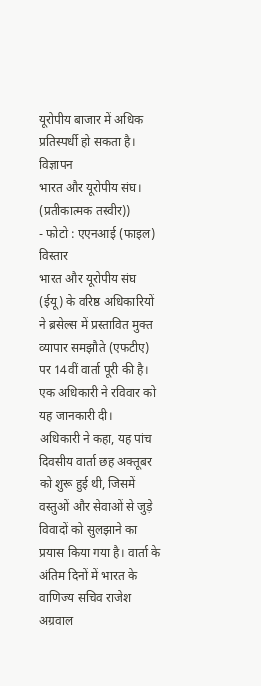यूरोपीय बाजार में अधिक प्रतिस्पर्धी हो सकता है।
विज्ञापन
भारत और यूरोपीय संघ। (प्रतीकात्मक तस्वीर))
- फोटो : एएनआई (फाइल)
विस्तार
भारत और यूरोपीय संघ (ईयू) के वरिष्ठ अधिकारियों ने ब्रसेल्स में प्रस्तावित मुक्त व्यापार समझौते (एफटीए) पर 14वीं वार्ता पूरी की है। एक अधिकारी ने रविवार को यह जानकारी दी।
अधिकारी ने कहा, यह पांच दिवसीय वार्ता छह अक्तूबर को शुरू हुई थी, जिसमें वस्तुओं और सेवाओं से जुड़े विवादों को सुलझाने का प्रयास किया गया है। वार्ता के अंतिम दिनों में भारत के वाणिज्य सचिव राजेश अग्रवाल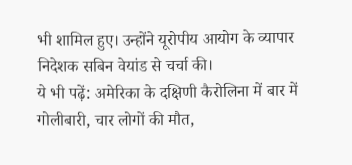भी शामिल हुए। उन्होंने यूरोपीय आयोग के व्यापार निदेशक सबिन वेयांड से चर्चा की।
ये भी पढ़ें: अमेरिका के दक्षिणी कैरोलिना में बार में गोलीबारी, चार लोगों की मौत,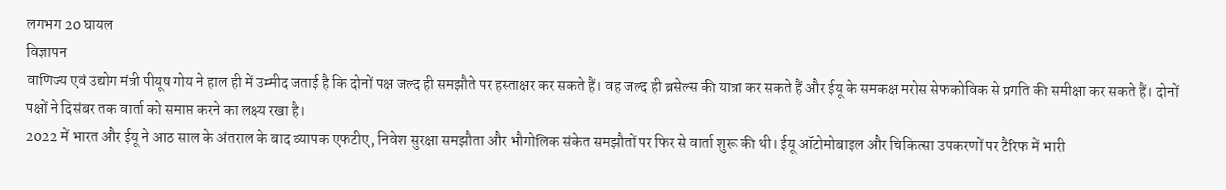लगभग 20 घायल
विज्ञापन
वाणिज्य एवं उद्योग मंत्री पीयूष गोय ने हाल ही में उम्मीद जताई है कि दोनों पक्ष जल्द ही समझौते पर हस्ताक्षर कर सकते हैं। वह जल्द ही ब्रसेल्स की यात्रा कर सकते हैं और ईयू के समकक्ष मरोस सेफकोविक से प्रगति की समीक्षा कर सकते हैं। दोनों पक्षों ने दिसंबर तक वार्ता को समाप्त करने का लक्ष्य रखा है।
2022 में भारत और ईयू ने आठ साल के अंतराल के बाद व्यापक एफटीए, निवेश सुरक्षा समझौता और भौगोलिक संकेत समझौतों पर फिर से वार्ता शुरू की थी। ईयू ऑटोमोबाइल और चिकित्सा उपकरणों पर टैरिफ में भारी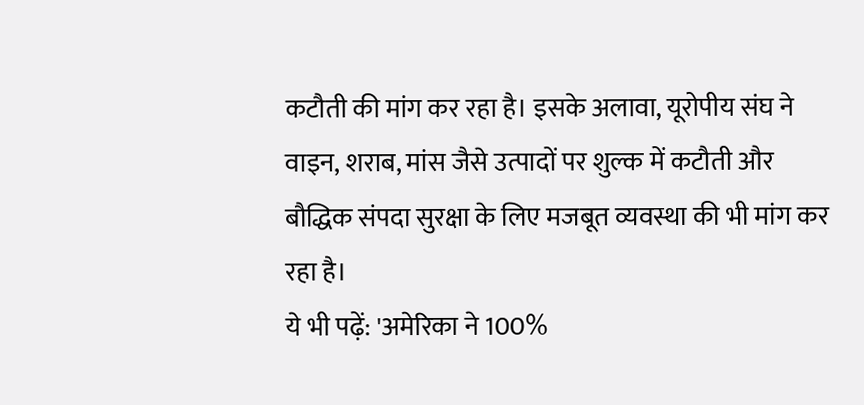कटौती की मांग कर रहा है। इसके अलावा, यूरोपीय संघ ने वाइन, शराब, मांस जैसे उत्पादों पर शुल्क में कटौती और बौद्धिक संपदा सुरक्षा के लिए मजबूत व्यवस्था की भी मांग कर रहा है।
ये भी पढ़ें: 'अमेरिका ने 100%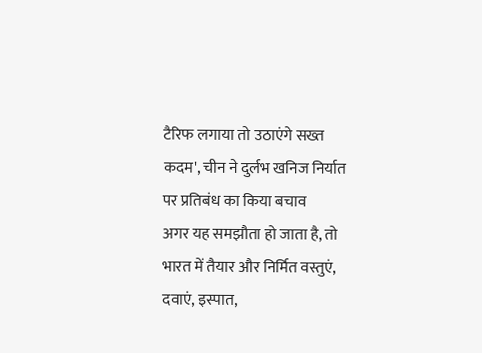टैरिफ लगाया तो उठाएंगे सख्त कदम', चीन ने दुर्लभ खनिज निर्यात पर प्रतिबंध का किया बचाव
अगर यह समझौता हो जाता है, तो भारत में तैयार और निर्मित वस्तुएं, दवाएं, इस्पात,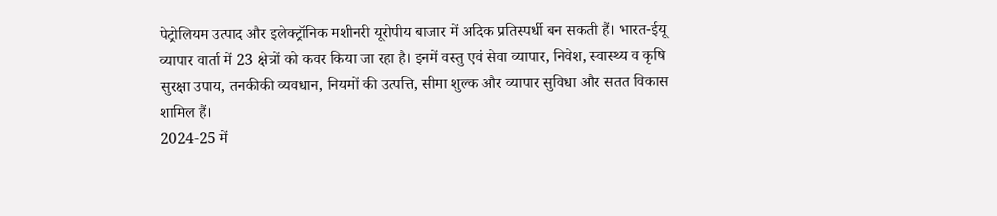पेट्रोलियम उत्पाद और इलेक्ट्रॉनिक मशीनरी यूरोपीय बाजार में अदिक प्रतिस्पर्धी बन सकती हैं। भारत-ईयू व्यापार वार्ता में 23 क्षेत्रों को कवर किया जा रहा है। इनमें वस्तु एवं सेवा व्यापार, निवेश, स्वास्थ्य व कृषि सुरक्षा उपाय, तनकीकी व्यवधान, नियमों की उत्पत्ति, सीमा शुल्क और व्यापार सुविधा और सतत विकास शामिल हैं।
2024‑25 में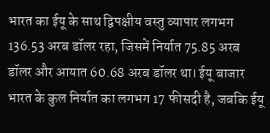भारत का ईयू के साथ द्विपक्षीय वस्तु व्यापार लगभग 136.53 अरब डॉलर रहा, जिसमें निर्यात 75.85 अरब डॉलर और आयात 60.68 अरब डॉलर था। ईयू बाजार भारत के कुल निर्यात का लगभग 17 फीसदी है, जबकि ईयू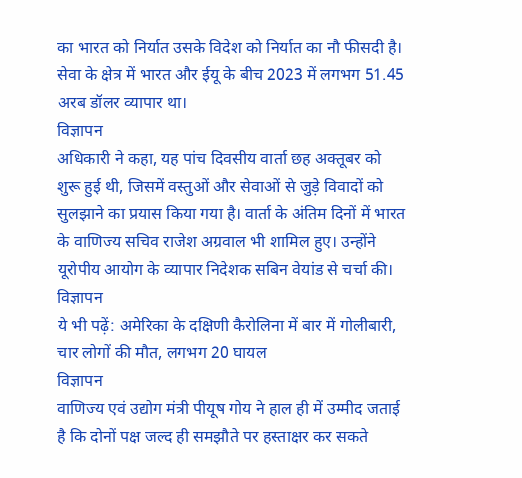का भारत को निर्यात उसके विदेश को निर्यात का नौ फीसदी है। सेवा के क्षेत्र में भारत और ईयू के बीच 2023 में लगभग 51.45 अरब डॉलर व्यापार था।
विज्ञापन
अधिकारी ने कहा, यह पांच दिवसीय वार्ता छह अक्तूबर को शुरू हुई थी, जिसमें वस्तुओं और सेवाओं से जुड़े विवादों को सुलझाने का प्रयास किया गया है। वार्ता के अंतिम दिनों में भारत के वाणिज्य सचिव राजेश अग्रवाल भी शामिल हुए। उन्होंने यूरोपीय आयोग के व्यापार निदेशक सबिन वेयांड से चर्चा की।
विज्ञापन
ये भी पढ़ें: अमेरिका के दक्षिणी कैरोलिना में बार में गोलीबारी, चार लोगों की मौत, लगभग 20 घायल
विज्ञापन
वाणिज्य एवं उद्योग मंत्री पीयूष गोय ने हाल ही में उम्मीद जताई है कि दोनों पक्ष जल्द ही समझौते पर हस्ताक्षर कर सकते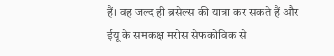हैं। वह जल्द ही ब्रसेल्स की यात्रा कर सकते हैं और ईयू के समकक्ष मरोस सेफकोविक से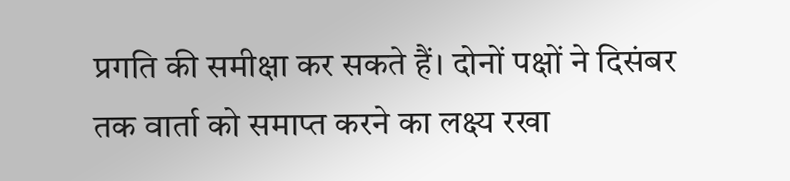प्रगति की समीक्षा कर सकते हैं। दोनों पक्षों ने दिसंबर तक वार्ता को समाप्त करने का लक्ष्य रखा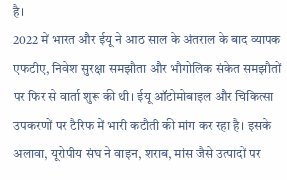है।
2022 में भारत और ईयू ने आठ साल के अंतराल के बाद व्यापक एफटीए, निवेश सुरक्षा समझौता और भौगोलिक संकेत समझौतों पर फिर से वार्ता शुरू की थी। ईयू ऑटोमोबाइल और चिकित्सा उपकरणों पर टैरिफ में भारी कटौती की मांग कर रहा है। इसके अलावा, यूरोपीय संघ ने वाइन, शराब, मांस जैसे उत्पादों पर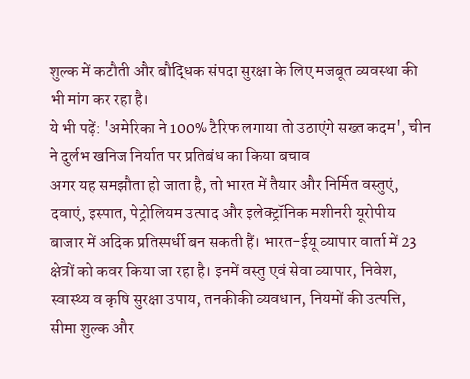शुल्क में कटौती और बौद्धिक संपदा सुरक्षा के लिए मजबूत व्यवस्था की भी मांग कर रहा है।
ये भी पढ़ें: 'अमेरिका ने 100% टैरिफ लगाया तो उठाएंगे सख्त कदम', चीन ने दुर्लभ खनिज निर्यात पर प्रतिबंध का किया बचाव
अगर यह समझौता हो जाता है, तो भारत में तैयार और निर्मित वस्तुएं, दवाएं, इस्पात, पेट्रोलियम उत्पाद और इलेक्ट्रॉनिक मशीनरी यूरोपीय बाजार में अदिक प्रतिस्पर्धी बन सकती हैं। भारत-ईयू व्यापार वार्ता में 23 क्षेत्रों को कवर किया जा रहा है। इनमें वस्तु एवं सेवा व्यापार, निवेश, स्वास्थ्य व कृषि सुरक्षा उपाय, तनकीकी व्यवधान, नियमों की उत्पत्ति, सीमा शुल्क और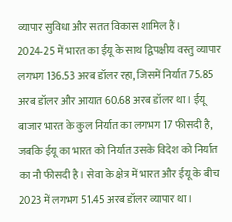व्यापार सुविधा और सतत विकास शामिल हैं।
2024‑25 में भारत का ईयू के साथ द्विपक्षीय वस्तु व्यापार लगभग 136.53 अरब डॉलर रहा, जिसमें निर्यात 75.85 अरब डॉलर और आयात 60.68 अरब डॉलर था। ईयू बाजार भारत के कुल निर्यात का लगभग 17 फीसदी है, जबकि ईयू का भारत को निर्यात उसके विदेश को निर्यात का नौ फीसदी है। सेवा के क्षेत्र में भारत और ईयू के बीच 2023 में लगभग 51.45 अरब डॉलर व्यापार था।